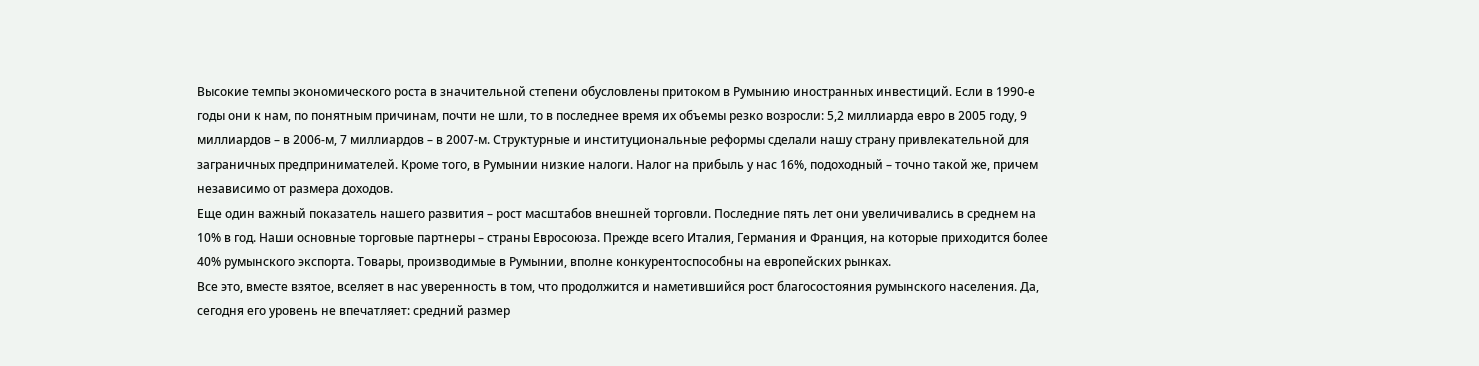Высокие темпы экономического роста в значительной степени обусловлены притоком в Румынию иностранных инвестиций. Если в 1990-е годы они к нам, по понятным причинам, почти не шли, то в последнее время их объемы резко возросли: 5,2 миллиарда евро в 2005 году, 9 миллиардов – в 2006-м, 7 миллиардов – в 2007-м. Структурные и институциональные реформы сделали нашу страну привлекательной для заграничных предпринимателей. Кроме того, в Румынии низкие налоги. Налог на прибыль у нас 16%, подоходный – точно такой же, причем независимо от размера доходов.
Еще один важный показатель нашего развития – рост масштабов внешней торговли. Последние пять лет они увеличивались в среднем на 10% в год. Наши основные торговые партнеры – страны Евросоюза. Прежде всего Италия, Германия и Франция, на которые приходится более 40% румынского экспорта. Товары, производимые в Румынии, вполне конкурентоспособны на европейских рынках.
Все это, вместе взятое, вселяет в нас уверенность в том, что продолжится и наметившийся рост благосостояния румынского населения. Да, сегодня его уровень не впечатляет: средний размер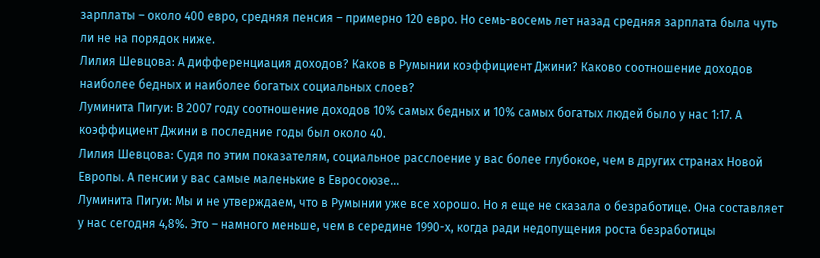зарплаты – около 400 евро, средняя пенсия – примерно 120 евро. Но семь-восемь лет назад средняя зарплата была чуть ли не на порядок ниже.
Лилия Шевцова: А дифференциация доходов? Каков в Румынии коэффициент Джини? Каково соотношение доходов наиболее бедных и наиболее богатых социальных слоев?
Луминита Пигуи: В 2007 году соотношение доходов 10% самых бедных и 10% самых богатых людей было у нас 1:17. А коэффициент Джини в последние годы был около 40.
Лилия Шевцова: Судя по этим показателям, социальное расслоение у вас более глубокое, чем в других странах Новой Европы. А пенсии у вас самые маленькие в Евросоюзе…
Луминита Пигуи: Мы и не утверждаем, что в Румынии уже все хорошо. Но я еще не сказала о безработице. Она составляет у нас сегодня 4,8%. Это – намного меньше, чем в середине 1990-х, когда ради недопущения роста безработицы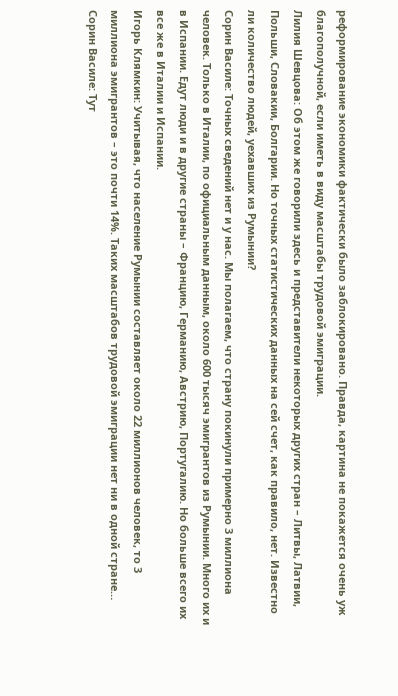реформирование экономики фактически было заблокировано. Правда, картина не покажется очень уж благополучной, если иметь в виду масштабы трудовой эмиграции.
Лилия Шевцова: Об этом же говорили здесь и представители некоторых других стран – Литвы, Латвии, Польши, Словакии, Болгарии. Но точных статистических данных на сей счет, как правило, нет. Известно ли количество людей, уехавших из Румынии?
Сорин Василе: Точных сведений нет и у нас. Мы полагаем, что страну покинули примерно 3 миллиона человек. Только в Италии, по официальным данным, около 600 тысяч эмигрантов из Румынии. Много их и в Испании. Едут люди и в другие страны – Францию, Германию, Австрию, Португалию. Но больше всего их все же в Италии и Испании.
Игорь Клямкин: Учитывая, что население Румынии составляет около 22 миллионов человек, то 3 миллиона эмигрантов – это почти 14%. Таких масштабов трудовой эмиграции нет ни в одной стране…
Сорин Василе: Тут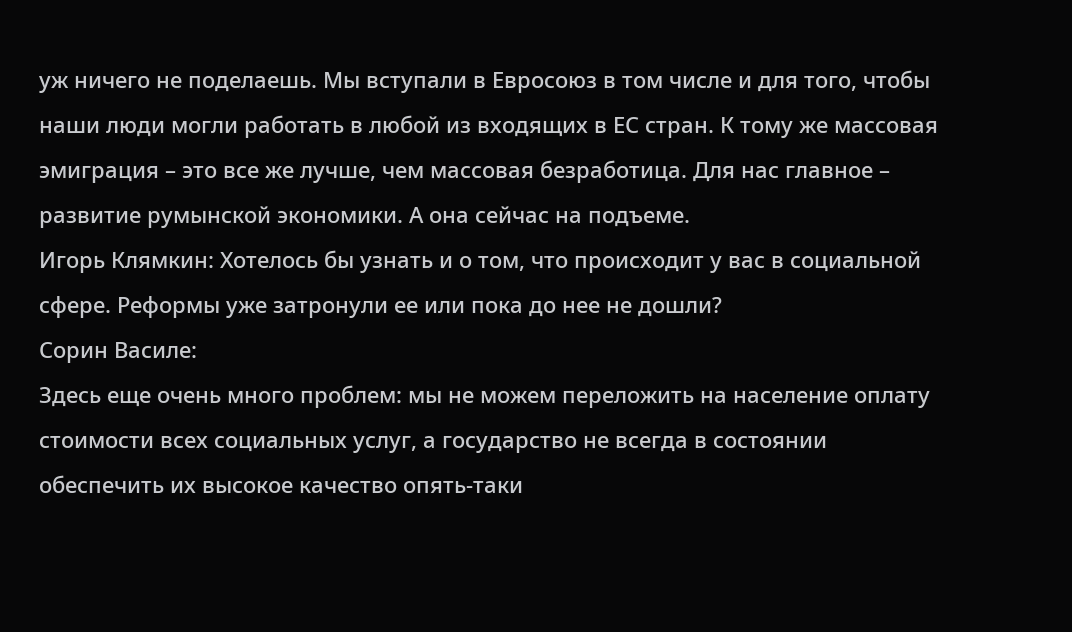уж ничего не поделаешь. Мы вступали в Евросоюз в том числе и для того, чтобы наши люди могли работать в любой из входящих в ЕС стран. К тому же массовая эмиграция – это все же лучше, чем массовая безработица. Для нас главное – развитие румынской экономики. А она сейчас на подъеме.
Игорь Клямкин: Хотелось бы узнать и о том, что происходит у вас в социальной сфере. Реформы уже затронули ее или пока до нее не дошли?
Сорин Василе:
Здесь еще очень много проблем: мы не можем переложить на население оплату стоимости всех социальных услуг, а государство не всегда в состоянии обеспечить их высокое качество опять-таки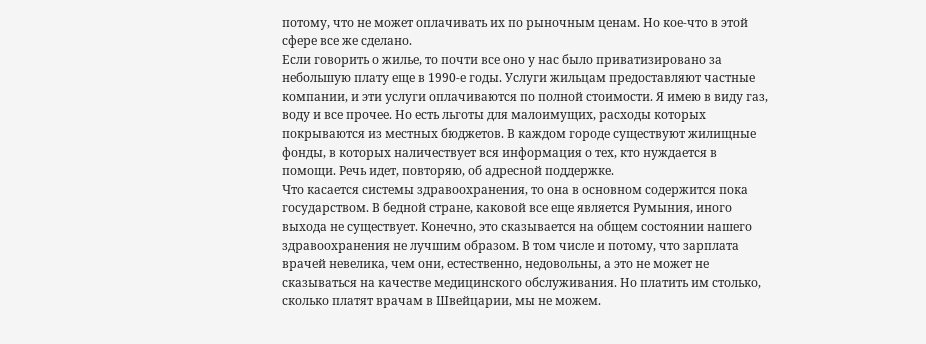потому, что не может оплачивать их по рыночным ценам. Но кое-что в этой сфере все же сделано.
Если говорить о жилье, то почти все оно у нас было приватизировано за небольшую плату еще в 1990-е годы. Услуги жильцам предоставляют частные компании, и эти услуги оплачиваются по полной стоимости. Я имею в виду газ, воду и все прочее. Но есть льготы для малоимущих, расходы которых покрываются из местных бюджетов. В каждом городе существуют жилищные фонды, в которых наличествует вся информация о тех, кто нуждается в помощи. Речь идет, повторяю, об адресной поддержке.
Что касается системы здравоохранения, то она в основном содержится пока государством. В бедной стране, каковой все еще является Румыния, иного выхода не существует. Конечно, это сказывается на общем состоянии нашего здравоохранения не лучшим образом. В том числе и потому, что зарплата врачей невелика, чем они, естественно, недовольны, а это не может не сказываться на качестве медицинского обслуживания. Но платить им столько, сколько платят врачам в Швейцарии, мы не можем.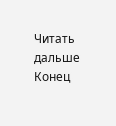Читать дальше
Конец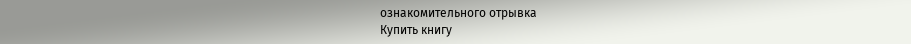ознакомительного отрывка
Купить книгу